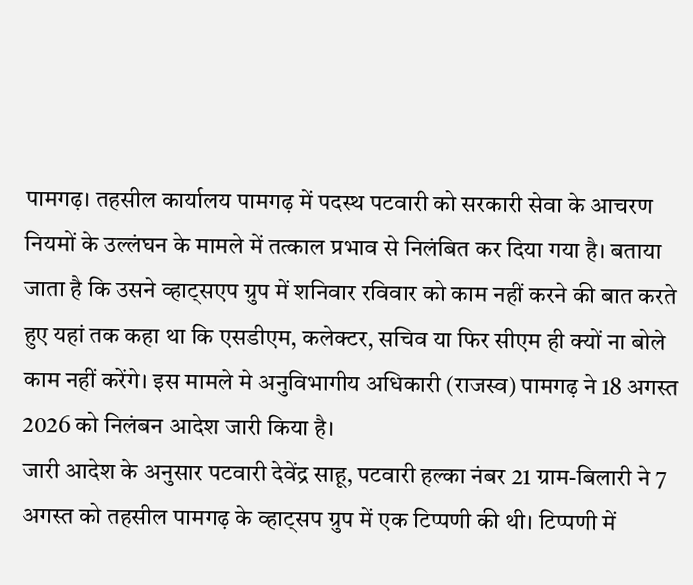पामगढ़। तहसील कार्यालय पामगढ़ में पदस्थ पटवारी को सरकारी सेवा के आचरण नियमों के उल्लंघन के मामले में तत्काल प्रभाव से निलंबित कर दिया गया है। बताया जाता है कि उसने व्हाट्सएप ग्रुप में शनिवार रविवार को काम नहीं करने की बात करते हुए यहां तक कहा था कि एसडीएम, कलेक्टर, सचिव या फिर सीएम ही क्यों ना बोले काम नहीं करेंगे। इस मामले मे अनुविभागीय अधिकारी (राजस्व) पामगढ़ ने 18 अगस्त 2026 को निलंबन आदेश जारी किया है।
जारी आदेश के अनुसार पटवारी देवेंद्र साहू, पटवारी हल्का नंबर 21 ग्राम-बिलारी ने 7 अगस्त को तहसील पामगढ़ के व्हाट्सप ग्रुप में एक टिप्पणी की थी। टिप्पणी में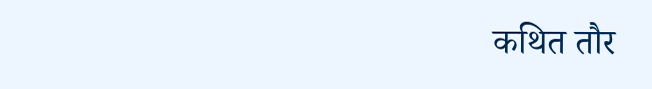कथित तौर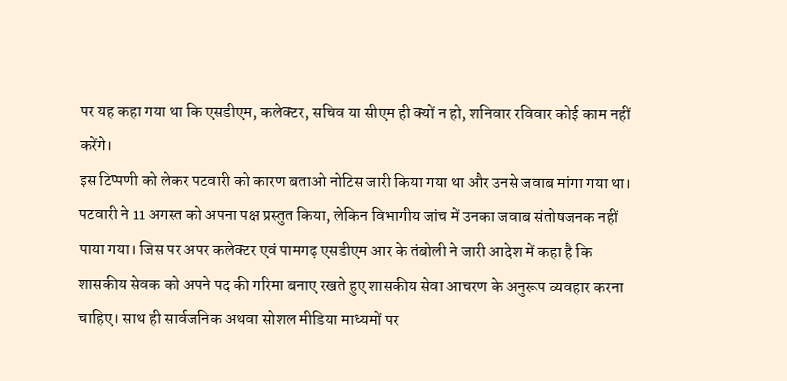पर यह कहा गया था कि एसडीएम, कलेक्टर, सचिव या सीएम ही क्यों न हो, शनिवार रविवार कोई काम नहीं करेंगे।
इस टिप्पणी को लेकर पटवारी को कारण बताओ नोटिस जारी किया गया था और उनसे जवाब मांगा गया था। पटवारी ने 11 अगस्त को अपना पक्ष प्रस्तुत किया, लेकिन विभागीय जांच में उनका जवाब संतोषजनक नहीं पाया गया। जिस पर अपर कलेक्टर एवं पामगढ़ एसडीएम आर के तंबोली ने जारी आदेश में कहा है कि शासकीय सेवक को अपने पद की गरिमा बनाए रखते हुए शासकीय सेवा आचरण के अनुरूप व्यवहार करना चाहिए। साथ ही सार्वजनिक अथवा सोशल मीडिया माध्यमों पर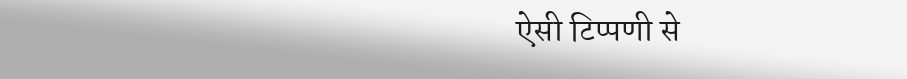ऐसी टिप्पणी से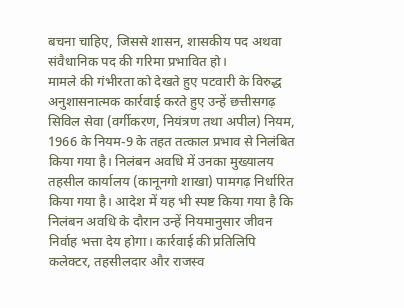बचना चाहिए, जिससे शासन, शासकीय पद अथवा संवैधानिक पद की गरिमा प्रभावित हो।
मामले की गंभीरता को देखते हुए पटवारी के विरुद्ध अनुशासनात्मक कार्रवाई करते हुए उन्हें छत्तीसगढ़ सिविल सेवा (वर्गीकरण, नियंत्रण तथा अपील) नियम, 1966 के नियम-9 के तहत तत्काल प्रभाव से निलंबित किया गया है। निलंबन अवधि में उनका मुख्यालय तहसील कार्यालय (कानूनगो शाखा) पामगढ़ निर्धारित किया गया है। आदेश में यह भी स्पष्ट किया गया है कि निलंबन अवधि के दौरान उन्हें नियमानुसार जीवन निर्वाह भत्ता देय होगा। कार्रवाई की प्रतिलिपि कलेक्टर, तहसीलदार और राजस्व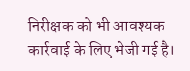निरीक्षक को भी आवश्यक कार्रवाई के लिए भेजी गई है।